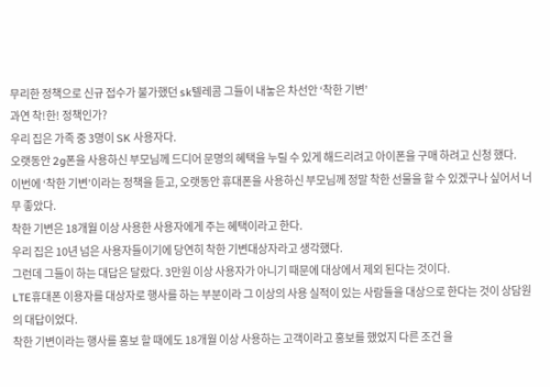무리한 정책으로 신규 접수가 불가했던 sk텔레콤 그들이 내놓은 차선안 ‘착한 기변’
과연 착!한! 정책인가?
우리 집은 가족 중 3명이 SK 사용자다.
오랫동안 2g폰을 사용하신 부모님께 드디어 문명의 혜택을 누릴 수 있게 해드리려고 아이폰을 구매 하려고 신청 했다.
이번에 ‘착한 기변’이라는 정책을 듣고, 오랫동안 휴대폰을 사용하신 부모님께 정말 착한 선물을 할 수 있겠구나 싶어서 너무 좋았다.
착한 기변은 18개월 이상 사용한 사용자에게 주는 혜택이라고 한다.
우리 집은 10년 넘은 사용자들이기에 당연히 착한 기변대상자라고 생각했다.
그런데 그들이 하는 대답은 달랐다. 3만원 이상 사용자가 아니기 때문에 대상에서 제외 된다는 것이다.
LTE휴대폰 이용자를 대상자로 행사를 하는 부분이라 그 이상의 사용 실적이 있는 사람들을 대상으로 한다는 것이 상담원의 대답이었다.
착한 기변이라는 행사를 홍보 할 때에도 18개월 이상 사용하는 고객이라고 홍보를 했었지 다른 조건 을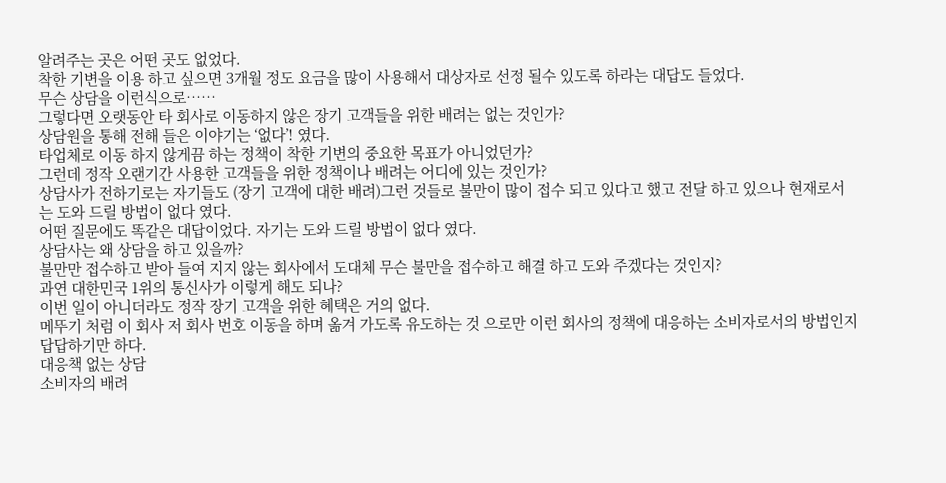알려주는 곳은 어떤 곳도 없었다.
착한 기변을 이용 하고 싶으면 3개월 정도 요금을 많이 사용해서 대상자로 선정 될수 있도록 하라는 대답도 들었다.
무슨 상담을 이런식으로……
그렇다면 오랫동안 타 회사로 이동하지 않은 장기 고객들을 위한 배려는 없는 것인가?
상담원을 통해 전해 들은 이야기는 ‘없다’! 였다.
타업체로 이동 하지 않게끔 하는 정책이 착한 기변의 중요한 목표가 아니었던가?
그런데 정작 오랜기간 사용한 고객들을 위한 정책이나 배려는 어디에 있는 것인가?
상담사가 전하기로는 자기들도 (장기 고객에 대한 배려)그런 것들로 불만이 많이 접수 되고 있다고 했고 전달 하고 있으나 현재로서는 도와 드릴 방법이 없다 였다.
어떤 질문에도 똑같은 대답이었다. 자기는 도와 드릴 방법이 없다 였다.
상담사는 왜 상담을 하고 있을까?
불만만 접수하고 받아 들여 지지 않는 회사에서 도대체 무슨 불만을 접수하고 해결 하고 도와 주겠다는 것인지?
과연 대한민국 1위의 통신사가 이렇게 해도 되나?
이번 일이 아니더라도 정작 장기 고객을 위한 혜택은 거의 없다.
메뚜기 처럼 이 회사 저 회사 번호 이동을 하며 옮겨 가도록 유도하는 것 으로만 이런 회사의 정책에 대응하는 소비자로서의 방법인지 답답하기만 하다.
대응책 없는 상담
소비자의 배려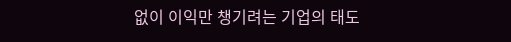없이 이익만 챙기려는 기업의 태도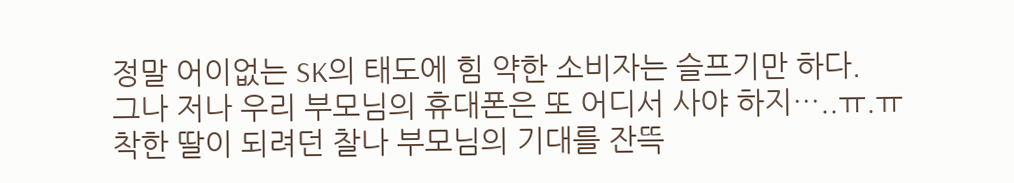정말 어이없는 SK의 태도에 힘 약한 소비자는 슬프기만 하다.
그나 저나 우리 부모님의 휴대폰은 또 어디서 사야 하지…..ㅠ.ㅠ
착한 딸이 되려던 찰나 부모님의 기대를 잔뜩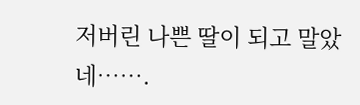저버린 나쁜 딸이 되고 말았네…….